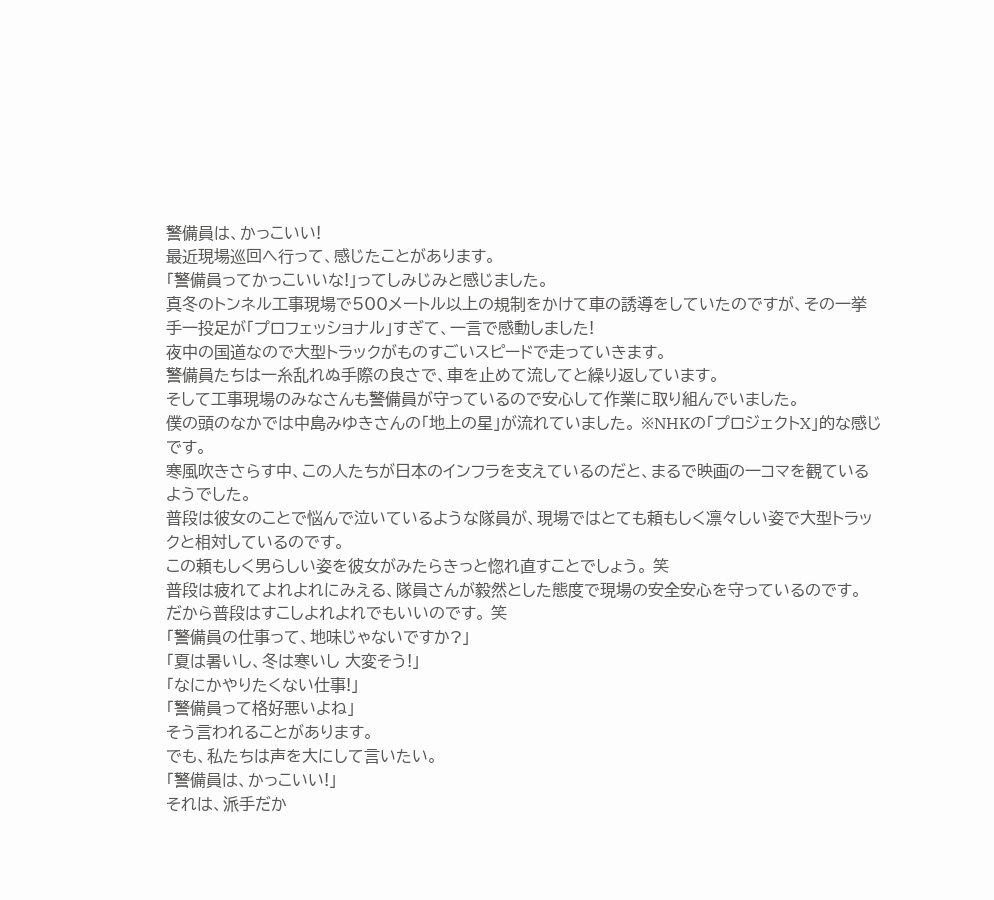警備員は、かっこいい!
最近現場巡回へ行って、感じたことがあります。
「警備員ってかっこいいな!」ってしみじみと感じました。
真冬のトンネル工事現場で500メートル以上の規制をかけて車の誘導をしていたのですが、その一挙手一投足が「プロフェッショナル」すぎて、一言で感動しました!
夜中の国道なので大型トラックがものすごいスピードで走っていきます。
警備員たちは一糸乱れぬ手際の良さで、車を止めて流してと繰り返しています。
そして工事現場のみなさんも警備員が守っているので安心して作業に取り組んでいました。
僕の頭のなかでは中島みゆきさんの「地上の星」が流れていました。 ※NHKの「プロジェクトX」的な感じです。
寒風吹きさらす中、この人たちが日本のインフラを支えているのだと、まるで映画の一コマを観ているようでした。
普段は彼女のことで悩んで泣いているような隊員が、現場ではとても頼もしく凛々しい姿で大型トラックと相対しているのです。
この頼もしく男らしい姿を彼女がみたらきっと惚れ直すことでしょう。 笑
普段は疲れてよれよれにみえる、隊員さんが毅然とした態度で現場の安全安心を守っているのです。
だから普段はすこしよれよれでもいいのです。 笑
「警備員の仕事って、地味じゃないですか?」
「夏は暑いし、冬は寒いし 大変そう!」
「なにかやりたくない仕事!」
「警備員って格好悪いよね」
そう言われることがあります。
でも、私たちは声を大にして言いたい。
「警備員は、かっこいい!」
それは、派手だか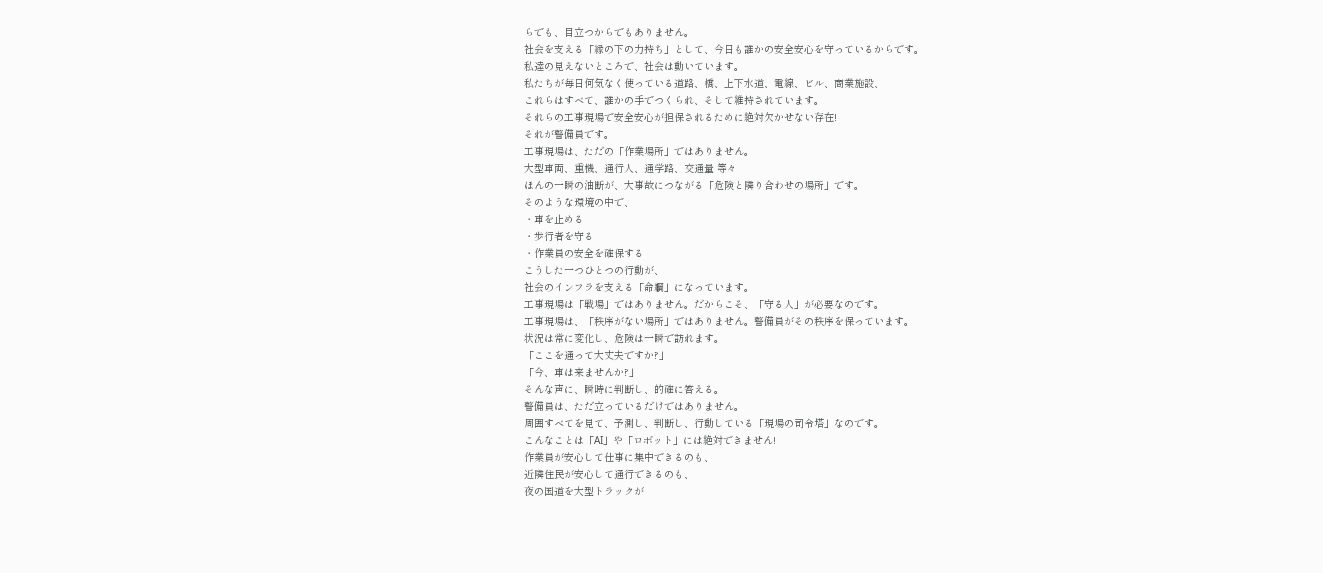らでも、目立つからでもありません。
社会を支える「縁の下の力持ち」として、今日も誰かの安全安心を守っているからです。
私達の見えないところで、社会は動いています。
私たちが毎日何気なく使っている道路、橋、上下水道、電線、ビル、商業施設、
これらはすべて、誰かの手でつくられ、そして維持されています。
それらの工事現場で安全安心が担保されるために絶対欠かせない存在!
それが警備員です。
工事現場は、ただの「作業場所」ではありません。
大型車両、重機、通行人、通学路、交通量 等々
ほんの一瞬の油断が、大事故につながる「危険と隣り合わせの場所」です。
そのような環境の中で、
・車を止める
・歩行者を守る
・作業員の安全を確保する
こうした一つひとつの行動が、
社会のインフラを支える「命綱」になっています。
工事現場は「戦場」ではありません。だからこそ、「守る人」が必要なのです。
工事現場は、「秩序がない場所」ではありません。警備員がその秩序を保っています。
状況は常に変化し、危険は一瞬で訪れます。
「ここを通って大丈夫ですか?」
「今、車は来ませんか?」
そんな声に、瞬時に判断し、的確に答える。
警備員は、ただ立っているだけではありません。
周囲すべてを見て、予測し、判断し、行動している「現場の司令塔」なのです。
こんなことは「AI」や「ロボット」には絶対できません!
作業員が安心して仕事に集中できるのも、
近隣住民が安心して通行できるのも、
夜の国道を大型トラックが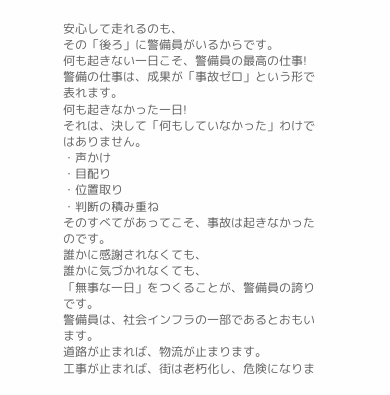安心して走れるのも、
その「後ろ」に警備員がいるからです。
何も起きない一日こそ、警備員の最高の仕事!
警備の仕事は、成果が「事故ゼロ」という形で表れます。
何も起きなかった一日!
それは、決して「何もしていなかった」わけではありません。
・声かけ
・目配り
・位置取り
・判断の積み重ね
そのすべてがあってこそ、事故は起きなかったのです。
誰かに感謝されなくても、
誰かに気づかれなくても、
「無事な一日」をつくることが、警備員の誇りです。
警備員は、社会インフラの一部であるとおもいます。
道路が止まれば、物流が止まります。
工事が止まれば、街は老朽化し、危険になりま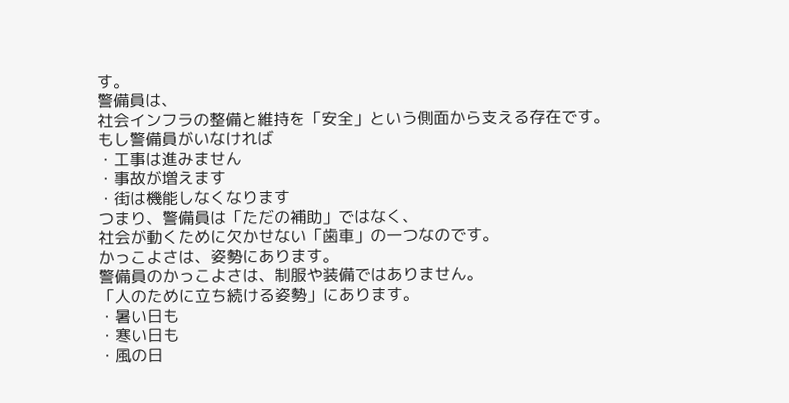す。
警備員は、
社会インフラの整備と維持を「安全」という側面から支える存在です。
もし警備員がいなければ
・工事は進みません
・事故が増えます
・街は機能しなくなります
つまり、警備員は「ただの補助」ではなく、
社会が動くために欠かせない「歯車」の一つなのです。
かっこよさは、姿勢にあります。
警備員のかっこよさは、制服や装備ではありません。
「人のために立ち続ける姿勢」にあります。
・暑い日も
・寒い日も
・風の日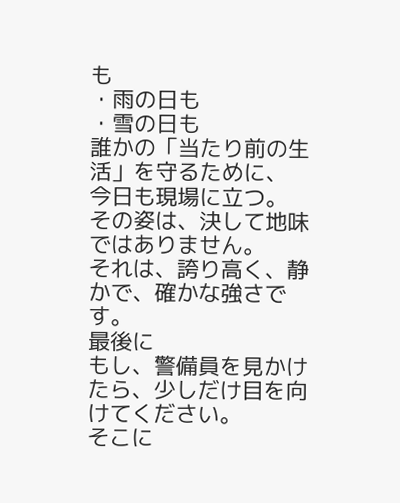も
・雨の日も
・雪の日も
誰かの「当たり前の生活」を守るために、
今日も現場に立つ。
その姿は、決して地味ではありません。
それは、誇り高く、静かで、確かな強さです。
最後に
もし、警備員を見かけたら、少しだけ目を向けてください。
そこに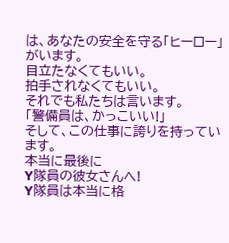は、あなたの安全を守る「ヒーロー」がいます。
目立たなくてもいい。
拍手されなくてもいい。
それでも私たちは言います。
「警備員は、かっこいい!」
そして、この仕事に誇りを持っています。
本当に最後に
Y隊員の彼女さんへ!
Y隊員は本当に格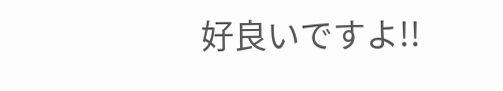好良いですよ!!